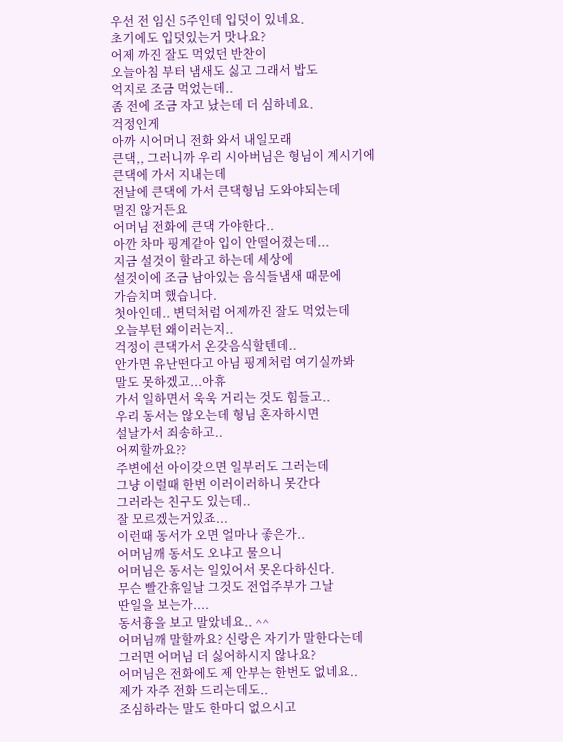우선 전 임신 5주인데 입덧이 있네요.
초기에도 입덧있는거 맛나요?
어제 까진 잘도 먹었던 반찬이
오늘아침 부터 냄새도 싫고 그래서 밥도
억지로 조금 먹었는데..
좀 전에 조금 자고 났는데 더 심하네요.
걱정인게
아까 시어머니 전화 와서 내일모래
큰댁,, 그러니까 우리 시아버님은 형님이 계시기에
큰댁에 가서 지내는데
전날에 큰댁에 가서 큰댁형님 도와야되는데
멀진 않거든요
어머님 전화에 큰댁 가야한다..
아깐 차마 핑계같아 입이 안떨어졌는데...
지금 설것이 할라고 하는데 세상에
설것이에 조금 남아있는 음식들냄새 때문에
가슴치며 했습니다.
첫아인데.. 변덕처럼 어제까진 잘도 먹었는데
오늘부턴 왜이러는지..
걱정이 큰댁가서 온갖음식할텐데..
안가면 유난떤다고 아님 핑계처럼 여기실까봐
말도 못하겠고...아휴
가서 일하면서 욱욱 거리는 것도 힘들고..
우리 동서는 않오는데 형님 혼자하시면
설날가서 죄송하고..
어찌할까요??
주변에선 아이갖으면 일부러도 그러는데
그냥 이럴때 한번 이러이러하니 못간다
그러라는 친구도 있는데..
잘 모르겠는거있죠...
이런때 동서가 오면 얼마나 좋은가..
어머님깨 동서도 오냐고 물으니
어머님은 동서는 일있어서 못온다하신다.
무슨 빨간휴일날 그것도 전업주부가 그날
딴일을 보는가....
동서흉을 보고 말았네요.. ^^
어머님깨 말할까요? 신랑은 자기가 말한다는데
그러면 어머님 더 싫어하시지 않나요?
어머님은 전화에도 제 안부는 한번도 없네요..
제가 자주 전화 드리는데도..
조심하라는 말도 한마디 없으시고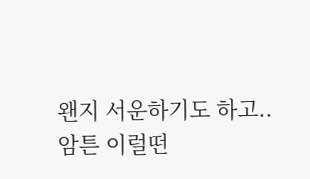왠지 서운하기도 하고..
암튼 이럴떤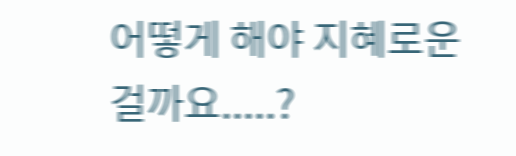어떻게 해야 지혜로운걸까요.....?